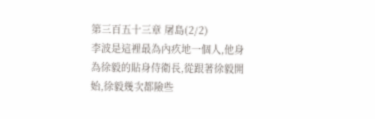第三百五十三章 屠島(2/2)
李波是這裡最為內疚地一個人,他身為徐毅的貼身侍衛長,從跟著徐毅開始,徐毅幾次都險些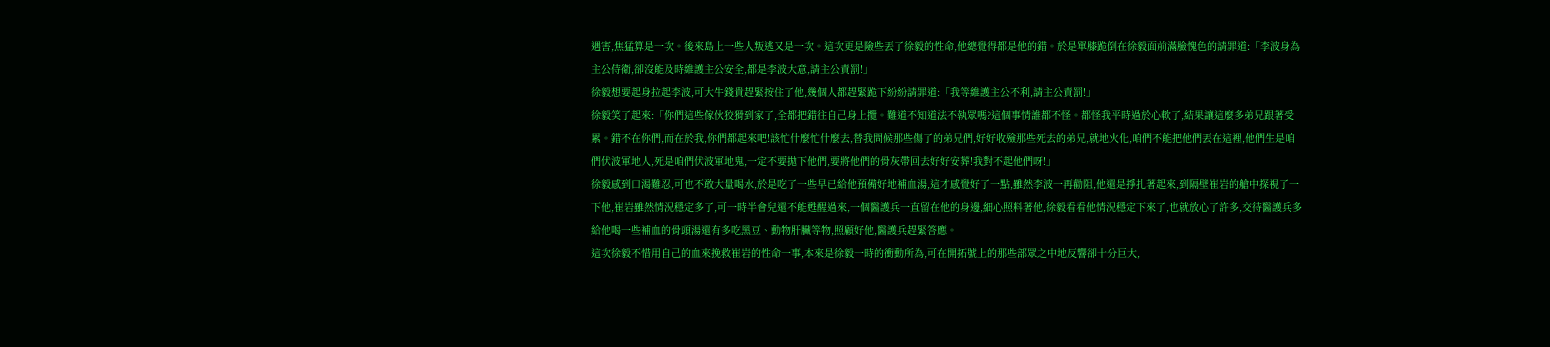遇害,焦猛算是一次。後來島上一些人叛逃又是一次。這次更是險些丟了徐毅的性命,他總覺得都是他的錯。於是單膝跪倒在徐毅面前滿臉愧色的請罪道:「李波身為主公侍衛,卻沒能及時維護主公安全,都是李波大意,請主公責罰!」
徐毅想要起身拉起李波,可大牛錢貴趕緊按住了他,幾個人都趕緊跪下紛紛請罪道:「我等維護主公不利,請主公責罰!」
徐毅笑了起來:「你們這些傢伙狡猾到家了,全都把錯往自己身上攬。難道不知道法不執眾嗎?這個事情誰都不怪。都怪我平時過於心軟了,結果讓這麼多弟兄跟著受累。錯不在你們,而在於我,你們都起來吧!該忙什麼忙什麼去,替我問候那些傷了的弟兄們,好好收殮那些死去的弟兄,就地火化,咱們不能把他們丟在這裡,他們生是咱們伏波軍地人,死是咱們伏波軍地鬼,一定不要拋下他們,要將他們的骨灰帶回去好好安葬!我對不起他們呀!」
徐毅感到口渴難忍,可也不敢大量喝水,於是吃了一些早已給他預備好地補血湯,這才感覺好了一點,雖然李波一再勸阻,他還是掙扎著起來,到隔壁崔岩的艙中探視了一下他,崔岩雖然情況穩定多了,可一時半會兒還不能甦醒過來,一個醫護兵一直留在他的身邊,細心照料著他,徐毅看看他情況穩定下來了,也就放心了許多,交待醫護兵多給他喝一些補血的骨頭湯還有多吃黑豆、動物肝臟等物,照顧好他,醫護兵趕緊答應。
這次徐毅不惜用自己的血來挽救崔岩的性命一事,本來是徐毅一時的衝動所為,可在開拓號上的那些部眾之中地反響卻十分巨大,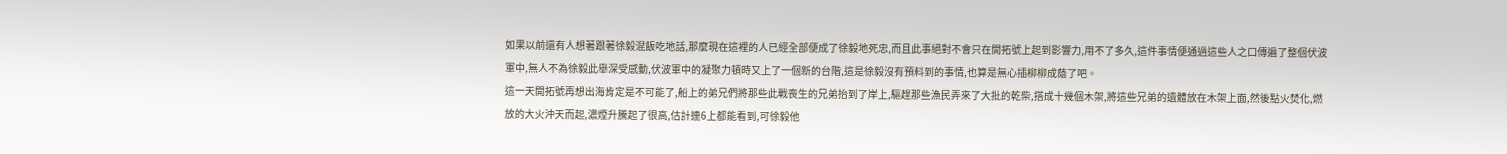如果以前還有人想著跟著徐毅混飯吃地話,那麼現在這裡的人已經全部便成了徐毅地死忠,而且此事絕對不會只在開拓號上起到影響力,用不了多久,這件事情便通過這些人之口傳遍了整個伏波軍中,無人不為徐毅此舉深受感動,伏波軍中的凝聚力頓時又上了一個新的台階,這是徐毅沒有預料到的事情,也算是無心插柳柳成蔭了吧。
這一天開拓號再想出海肯定是不可能了,船上的弟兄們將那些此戰喪生的兄弟抬到了岸上,驅趕那些漁民弄來了大批的乾柴,搭成十幾個木架,將這些兄弟的遺體放在木架上面,然後點火焚化,燃放的大火沖天而起,濃煙升騰起了很高,估計連6上都能看到,可徐毅他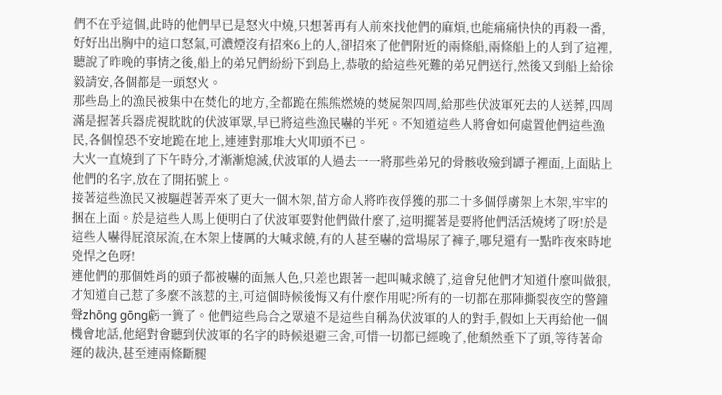們不在乎這個,此時的他們早已是怒火中燒,只想著再有人前來找他們的麻煩,也能痛痛快快的再殺一番,好好出出胸中的這口怒氣,可濃煙沒有招來6上的人,卻招來了他們附近的兩條船,兩條船上的人到了這裡,聽說了昨晚的事情之後,船上的弟兄們紛紛下到島上,恭敬的給這些死難的弟兄們送行,然後又到船上給徐毅請安,各個都是一頭怒火。
那些島上的漁民被集中在焚化的地方,全都跪在熊熊燃燒的焚屍架四周,給那些伏波軍死去的人送葬,四周滿是握著兵器虎視眈眈的伏波軍眾,早已將這些漁民嚇的半死。不知道這些人將會如何處置他們這些漁民,各個惶恐不安地跪在地上,連連對那堆大火叩頭不已。
大火一直燒到了下午時分,才漸漸熄滅,伏波軍的人過去一一將那些弟兄的骨骸收殮到罈子裡面,上面貼上他們的名字,放在了開拓號上。
接著這些漁民又被驅趕著弄來了更大一個木架,苗方命人將昨夜俘獲的那二十多個俘虜架上木架,牢牢的捆在上面。於是這些人馬上便明白了伏波軍要對他們做什麼了,這明擺著是要將他們活活燒烤了呀!於是這些人嚇得屁滾尿流,在木架上悽厲的大喊求饒,有的人甚至嚇的當場尿了褲子,哪兒還有一點昨夜來時地兇悍之色呀!
連他們的那個姓肖的頭子都被嚇的面無人色,只差也跟著一起叫喊求饒了,這會兒他們才知道什麼叫做狠,才知道自己惹了多麼不該惹的主,可這個時候後悔又有什麼作用呢?所有的一切都在那陣撕裂夜空的警鐘聲zhōng gōng虧一簣了。他們這些烏合之眾遠不是這些自稱為伏波軍的人的對手,假如上天再給他一個機會地話,他絕對會聽到伏波軍的名字的時候退避三舍,可惜一切都已經晚了,他頹然垂下了頭,等待著命運的裁決,甚至連兩條斷腿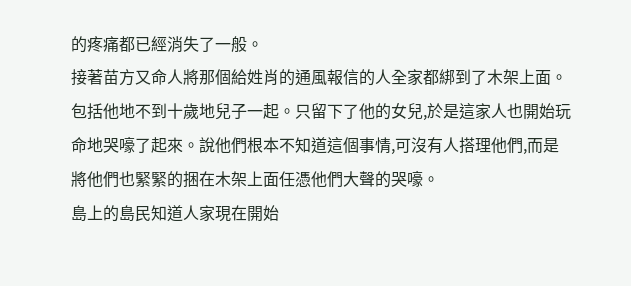的疼痛都已經消失了一般。
接著苗方又命人將那個給姓肖的通風報信的人全家都綁到了木架上面。包括他地不到十歲地兒子一起。只留下了他的女兒,於是這家人也開始玩命地哭嚎了起來。說他們根本不知道這個事情,可沒有人搭理他們,而是將他們也緊緊的捆在木架上面任憑他們大聲的哭嚎。
島上的島民知道人家現在開始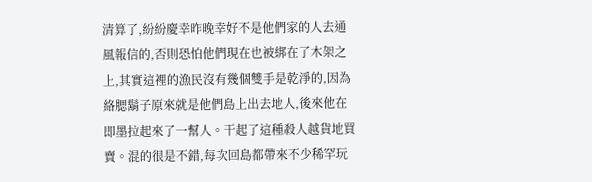清算了,紛紛慶幸昨晚幸好不是他們家的人去通風報信的,否則恐怕他們現在也被綁在了木架之上,其實這裡的漁民沒有幾個雙手是乾淨的,因為絡腮鬍子原來就是他們島上出去地人,後來他在即墨拉起來了一幫人。干起了這種殺人越貨地買賣。混的很是不錯,每次回島都帶來不少稀罕玩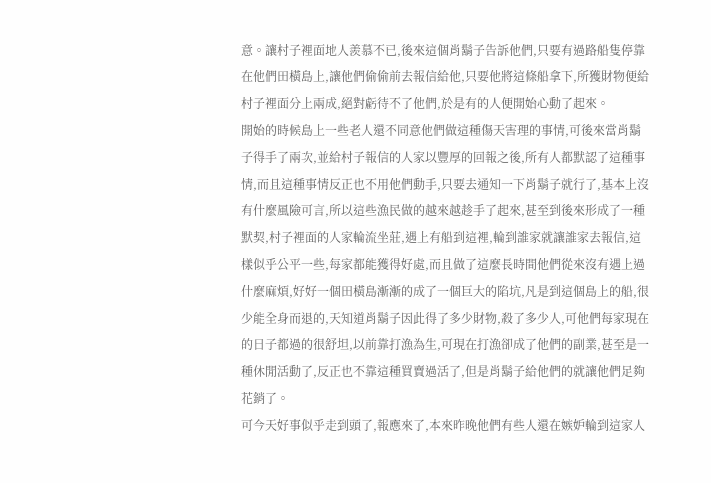意。讓村子裡面地人羨慕不已,後來這個肖鬍子告訴他們,只要有過路船隻停靠在他們田橫島上,讓他們偷偷前去報信給他,只要他將這條船拿下,所獲財物便給村子裡面分上兩成,絕對虧待不了他們,於是有的人便開始心動了起來。
開始的時候島上一些老人還不同意他們做這種傷天害理的事情,可後來當肖鬍子得手了兩次,並給村子報信的人家以豐厚的回報之後,所有人都默認了這種事情,而且這種事情反正也不用他們動手,只要去通知一下肖鬍子就行了,基本上沒有什麼風險可言,所以這些漁民做的越來越趁手了起來,甚至到後來形成了一種默契,村子裡面的人家輪流坐莊,遇上有船到這裡,輪到誰家就讓誰家去報信,這樣似乎公平一些,每家都能獲得好處,而且做了這麼長時間他們從來沒有遇上過什麼麻煩,好好一個田橫島漸漸的成了一個巨大的陷坑,凡是到這個島上的船,很少能全身而退的,天知道肖鬍子因此得了多少財物,殺了多少人,可他們每家現在的日子都過的很舒坦,以前靠打漁為生,可現在打漁卻成了他們的副業,甚至是一種休閒活動了,反正也不靠這種買賣過活了,但是肖鬍子給他們的就讓他們足夠花銷了。
可今天好事似乎走到頭了,報應來了,本來昨晚他們有些人還在嫉妒輪到這家人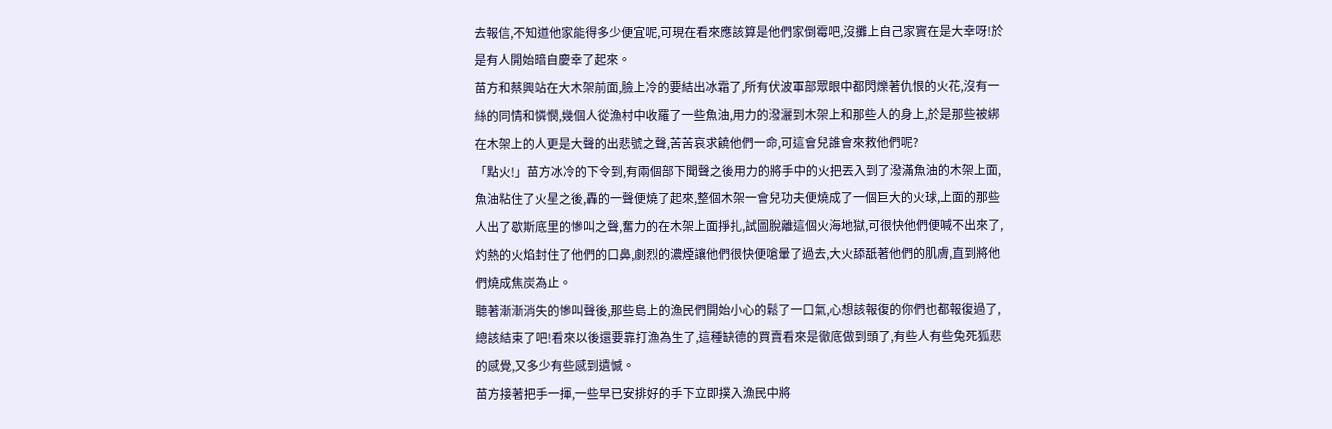去報信,不知道他家能得多少便宜呢,可現在看來應該算是他們家倒霉吧,沒攤上自己家實在是大幸呀!於是有人開始暗自慶幸了起來。
苗方和蔡興站在大木架前面,臉上冷的要結出冰霜了,所有伏波軍部眾眼中都閃爍著仇恨的火花,沒有一絲的同情和憐憫,幾個人從漁村中收羅了一些魚油,用力的潑灑到木架上和那些人的身上,於是那些被綁在木架上的人更是大聲的出悲號之聲,苦苦哀求饒他們一命,可這會兒誰會來救他們呢?
「點火!」苗方冰冷的下令到,有兩個部下聞聲之後用力的將手中的火把丟入到了潑滿魚油的木架上面,魚油粘住了火星之後,轟的一聲便燒了起來,整個木架一會兒功夫便燒成了一個巨大的火球,上面的那些人出了歇斯底里的慘叫之聲,奮力的在木架上面掙扎,試圖脫離這個火海地獄,可很快他們便喊不出來了,灼熱的火焰封住了他們的口鼻,劇烈的濃煙讓他們很快便嗆暈了過去,大火舔舐著他們的肌膚,直到將他們燒成焦炭為止。
聽著漸漸消失的慘叫聲後,那些島上的漁民們開始小心的鬆了一口氣,心想該報復的你們也都報復過了,總該結束了吧!看來以後還要靠打漁為生了,這種缺德的買賣看來是徹底做到頭了,有些人有些兔死狐悲的感覺,又多少有些感到遺憾。
苗方接著把手一揮,一些早已安排好的手下立即撲入漁民中將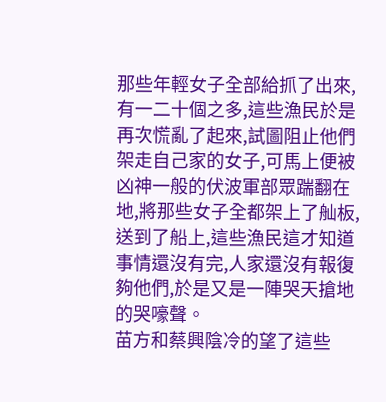那些年輕女子全部給抓了出來,有一二十個之多,這些漁民於是再次慌亂了起來,試圖阻止他們架走自己家的女子,可馬上便被凶神一般的伏波軍部眾踹翻在地,將那些女子全都架上了舢板,送到了船上,這些漁民這才知道事情還沒有完,人家還沒有報復夠他們,於是又是一陣哭天搶地的哭嚎聲。
苗方和蔡興陰冷的望了這些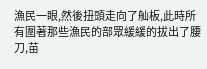漁民一眼,然後扭頭走向了舢板,此時所有圍著那些漁民的部眾緩緩的拔出了腰刀,苗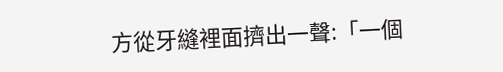方從牙縫裡面擠出一聲:「一個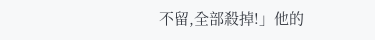不留,全部殺掉!」他的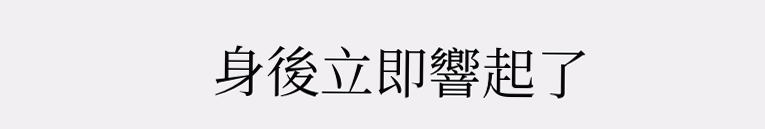身後立即響起了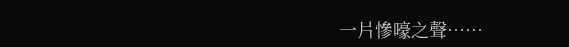一片慘嚎之聲……